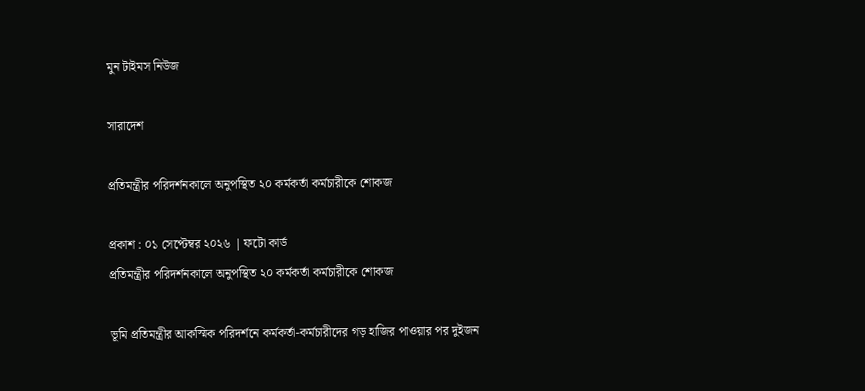মুন টাইমস নিউজ

সারাদেশ

প্রতিমন্ত্রীর পরিদর্শনকালে অনুপস্থিত ২০ কর্মকর্তা কর্মচারীকে শোকজ

প্রকাশ : ০১ সেপ্টেম্বর ২০২৬ | ফটো কার্ড
প্রতিমন্ত্রীর পরিদর্শনকালে অনুপস্থিত ২০ কর্মকর্তা কর্মচারীকে শোকজ

ভূমি প্রতিমন্ত্রীর আকস্মিক পরিদর্শনে কর্মকর্তা-কর্মচারীদের গড় হাজির পাওয়ার পর দুইজন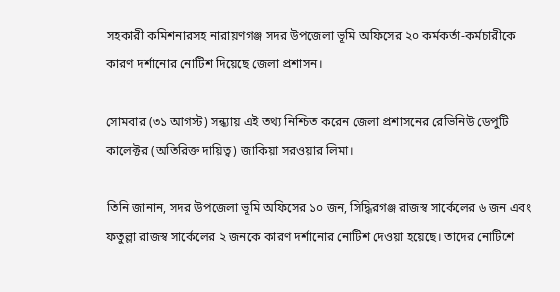সহকারী কমিশনারসহ নারায়ণগঞ্জ সদর উপজেলা ভূমি অফিসের ২০ কর্মকর্তা-কর্মচারীকে কারণ দর্শানোর নোটিশ দিয়েছে জেলা প্রশাসন।

সোমবার (৩১ আগস্ট) সন্ধ্যায় এই তথ্য নিশ্চিত করেন জেলা প্রশাসনের রেভিনিউ ডেপুটি কালেক্টর (অতিরিক্ত দায়িত্ব) জাকিয়া সরওয়ার লিমা।

তিনি জানান, সদর উপজেলা ভূমি অফিসের ১০ জন, সিদ্ধিরগঞ্জ রাজস্ব সার্কেলের ৬ জন এবং ফতুল্লা রাজস্ব সার্কেলের ২ জনকে কারণ দর্শানোর নোটিশ দেওয়া হয়েছে। তাদের নোটিশে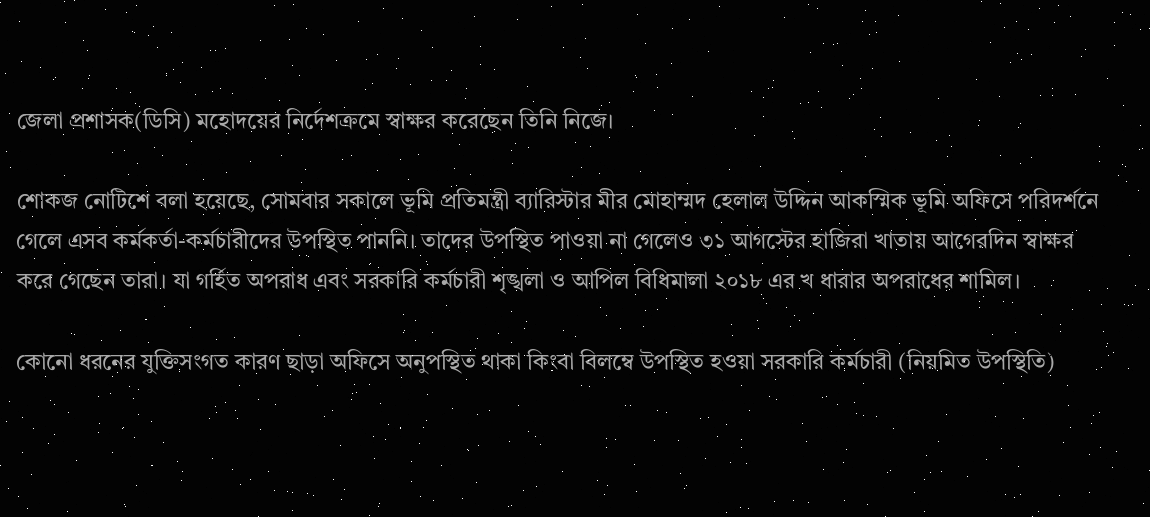জেলা প্রশাসক(ডিসি) মহোদয়ের নির্দেশক্রমে স্বাক্ষর করেছেন তিনি নিজে।

শোকজ নোটিশে বলা হয়েছে, সোমবার সকালে ভূমি প্রতিমন্ত্রী ব্যারিস্টার মীর মোহাম্মদ হেলাল উদ্দিন আকস্মিক ভূমি অফিসে পরিদর্শনে গেলে এসব কর্মকর্তা-কর্মচারীদের উপস্থিত পাননি। তাদের উপস্থিত পাওয়া না গেলেও ৩১ আগস্টের হাজিরা খাতায় আগেরদিন স্বাক্ষর করে গেছেন তারা। যা গর্হিত অপরাধ এবং সরকারি কর্মচারী শৃঙ্খলা ও আপিল বিধিমালা ২০১৮ এর খ ধারার অপরাধের শামিল।

কোনো ধরনের যুক্তিসংগত কারণ ছাড়া অফিসে অনুপস্থিত থাকা কিংবা বিলম্বে উপস্থিত হওয়া সরকারি কর্মচারী (নিয়মিত উপস্থিতি)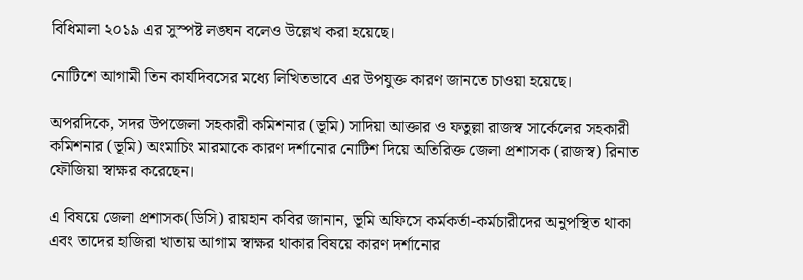বিধিমালা ২০১৯ এর সুস্পষ্ট লঙ্ঘন বলেও উল্লেখ করা হয়েছে।

নোটিশে আগামী তিন কার্যদিবসের মধ্যে লিখিতভাবে এর উপযুক্ত কারণ জানতে চাওয়া হয়েছে।

অপরদিকে, সদর উপজেলা সহকারী কমিশনার (ভূমি) সাদিয়া আক্তার ও ফতুল্লা রাজস্ব সার্কেলের সহকারী কমিশনার (ভূমি) অংমাচিং মারমাকে কারণ দর্শানোর নোটিশ দিয়ে অতিরিক্ত জেলা প্রশাসক (রাজস্ব) রিনাত ফৌজিয়া স্বাক্ষর করেছেন।

এ বিষয়ে জেলা প্রশাসক(ডিসি) রায়হান কবির জানান, ভূমি অফিসে কর্মকর্তা-কর্মচারীদের অনুপস্থিত থাকা এবং তাদের হাজিরা খাতায় আগাম স্বাক্ষর থাকার বিষয়ে কারণ দর্শানোর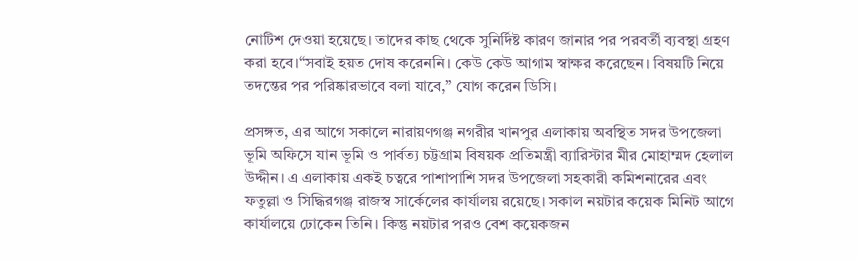নোটিশ দেওয়া হয়েছে। তাদের কাছ থেকে সুনির্দিষ্ট কারণ জানার পর পরবর্তী ব্যবস্থা গ্রহণ করা হবে।“সবাই হয়ত দোষ করেননি। কেউ কেউ আগাম স্বাক্ষর করেছেন। বিষয়টি নিয়ে তদন্তের পর পরিষ্কারভাবে বলা যাবে,” যোগ করেন ডিসি।

প্রসঙ্গত, এর আগে সকালে নারায়ণগঞ্জ নগরীর খানপুর এলাকায় অবস্থিত সদর উপজেলা ভূমি অফিসে যান ভূমি ও পার্বত্য চট্টগ্রাম বিষয়ক প্রতিমন্ত্রী ব্যারিস্টার মীর মোহাম্মদ হেলাল উদ্দীন। এ এলাকায় একই চত্বরে পাশাপাশি সদর উপজেলা সহকারী কমিশনারের এবং ফতুল্লা ও সিদ্ধিরগঞ্জ রাজস্ব সার্কেলের কার্যালয় রয়েছে। সকাল নয়টার কয়েক মিনিট আগে কার্যালয়ে ঢোকেন তিনি। কিন্তু নয়টার পরও বেশ কয়েকজন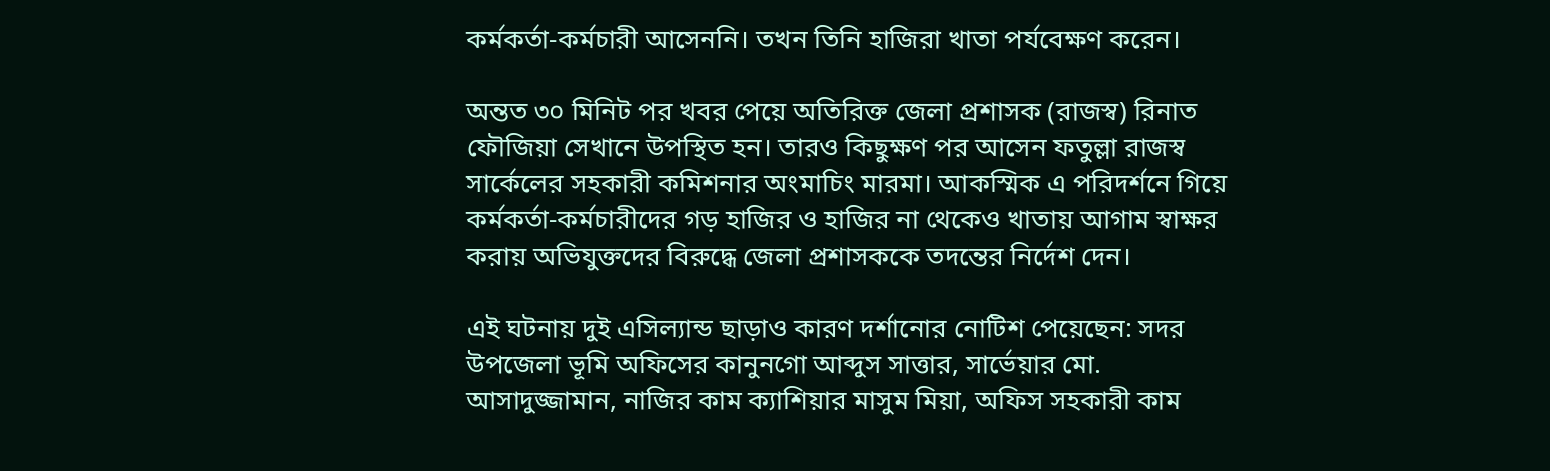কর্মকর্তা-কর্মচারী আসেননি। তখন তিনি হাজিরা খাতা পর্যবেক্ষণ করেন।

অন্তত ৩০ মিনিট পর খবর পেয়ে অতিরিক্ত জেলা প্রশাসক (রাজস্ব) রিনাত ফৌজিয়া সেখানে উপস্থিত হন। তারও কিছুক্ষণ পর আসেন ফতুল্লা রাজস্ব সার্কেলের সহকারী কমিশনার অংমাচিং মারমা। আকস্মিক এ পরিদর্শনে গিয়ে কর্মকর্তা-কর্মচারীদের গড় হাজির ও হাজির না থেকেও খাতায় আগাম স্বাক্ষর করায় অভিযুক্তদের বিরুদ্ধে জেলা প্রশাসককে তদন্তের নির্দেশ দেন।

এই ঘটনায় দুই এসিল্যান্ড ছাড়াও কারণ দর্শানোর নোটিশ পেয়েছেন: সদর উপজেলা ভূমি অফিসের কানুনগো আব্দুস সাত্তার, সার্ভেয়ার মো. আসাদুজ্জামান, নাজির কাম ক্যাশিয়ার মাসুম মিয়া, অফিস সহকারী কাম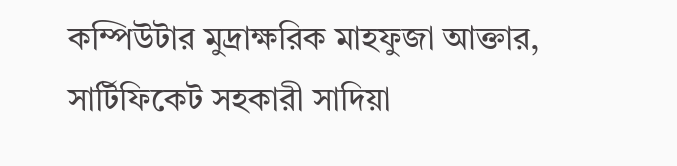কম্পিউটার মুদ্রাক্ষরিক মাহফুজা আক্তার, সার্টিফিকেট সহকারী সাদিয়া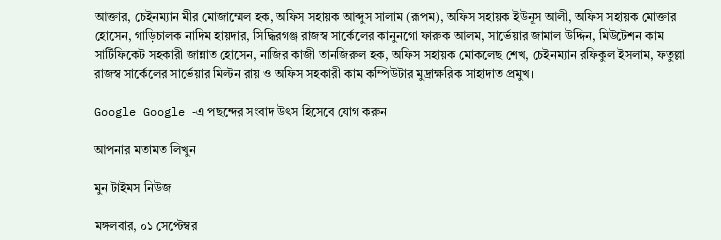আক্তার, চেইনম্যান মীর মোজাম্মেল হক, অফিস সহায়ক আব্দুস সালাম (রূপম), অফিস সহায়ক ইউনূস আলী, অফিস সহায়ক মোক্তার হোসেন, গাড়িচালক নাদিম হায়দার, সিদ্ধিরগঞ্জ রাজস্ব সার্কেলের কানুনগো ফারুক আলম, সার্ভেয়ার জামাল উদ্দিন, মিউটেশন কাম সার্টিফিকেট সহকারী জান্নাত হোসেন, নাজির কাজী তানজিরুল হক, অফিস সহায়ক মোকলেছ শেখ, চেইনম্যান রফিকুল ইসলাম, ফতুল্লা রাজস্ব সার্কেলের সার্ভেয়ার মিল্টন রায় ও অফিস সহকারী কাম কম্পিউটার মুদ্রাক্ষরিক সাহাদাত প্রমুখ।

Google Google -এ পছন্দের সংবাদ উৎস হিসেবে যোগ করুন

আপনার মতামত লিখুন

মুন টাইমস নিউজ

মঙ্গলবার, ০১ সেপ্টেম্বর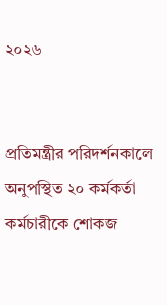২০২৬


প্রতিমন্ত্রীর পরিদর্শনকালে অনুপস্থিত ২০ কর্মকর্তা কর্মচারীকে শোকজ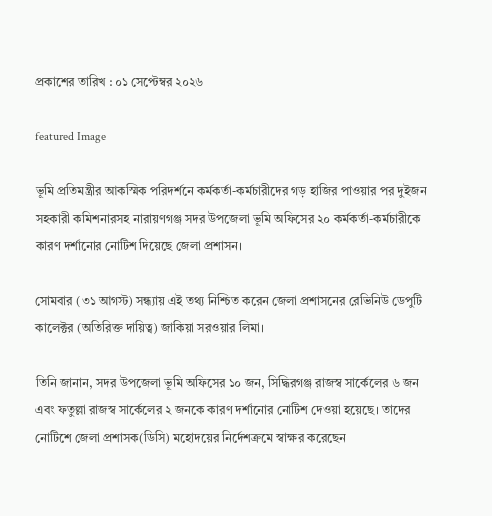প্রকাশের তারিখ : ০১ সেপ্টেম্বর ২০২৬

featured Image

ভূমি প্রতিমন্ত্রীর আকস্মিক পরিদর্শনে কর্মকর্তা-কর্মচারীদের গড় হাজির পাওয়ার পর দুইজন সহকারী কমিশনারসহ নারায়ণগঞ্জ সদর উপজেলা ভূমি অফিসের ২০ কর্মকর্তা-কর্মচারীকে কারণ দর্শানোর নোটিশ দিয়েছে জেলা প্রশাসন।

সোমবার (৩১ আগস্ট) সন্ধ্যায় এই তথ্য নিশ্চিত করেন জেলা প্রশাসনের রেভিনিউ ডেপুটি কালেক্টর (অতিরিক্ত দায়িত্ব) জাকিয়া সরওয়ার লিমা।

তিনি জানান, সদর উপজেলা ভূমি অফিসের ১০ জন, সিদ্ধিরগঞ্জ রাজস্ব সার্কেলের ৬ জন এবং ফতুল্লা রাজস্ব সার্কেলের ২ জনকে কারণ দর্শানোর নোটিশ দেওয়া হয়েছে। তাদের নোটিশে জেলা প্রশাসক(ডিসি) মহোদয়ের নির্দেশক্রমে স্বাক্ষর করেছেন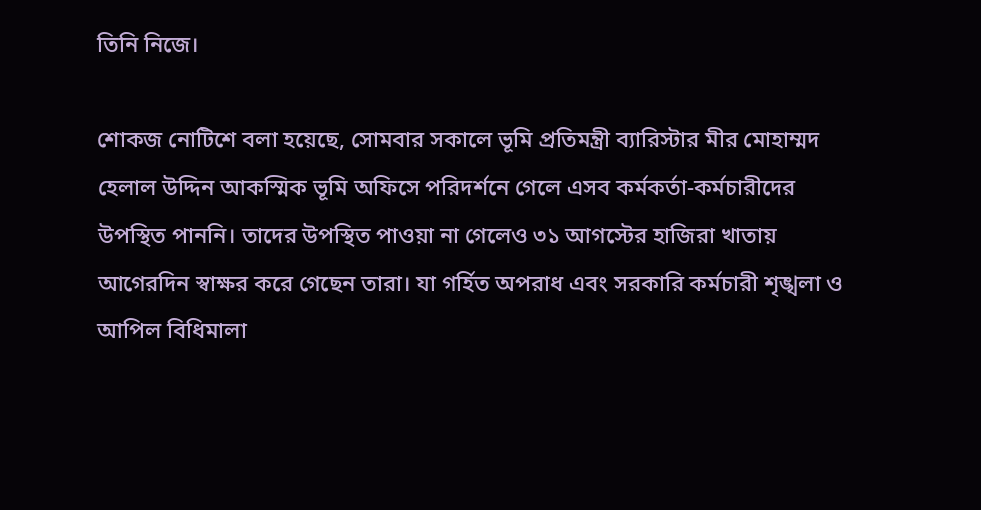তিনি নিজে।

শোকজ নোটিশে বলা হয়েছে, সোমবার সকালে ভূমি প্রতিমন্ত্রী ব্যারিস্টার মীর মোহাম্মদ হেলাল উদ্দিন আকস্মিক ভূমি অফিসে পরিদর্শনে গেলে এসব কর্মকর্তা-কর্মচারীদের উপস্থিত পাননি। তাদের উপস্থিত পাওয়া না গেলেও ৩১ আগস্টের হাজিরা খাতায় আগেরদিন স্বাক্ষর করে গেছেন তারা। যা গর্হিত অপরাধ এবং সরকারি কর্মচারী শৃঙ্খলা ও আপিল বিধিমালা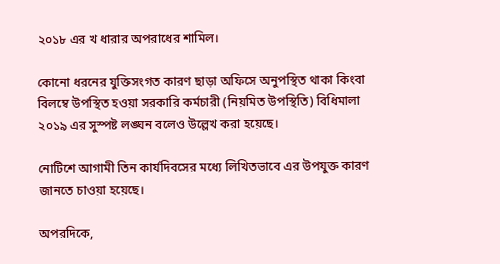২০১৮ এর খ ধারার অপরাধের শামিল।

কোনো ধরনের যুক্তিসংগত কারণ ছাড়া অফিসে অনুপস্থিত থাকা কিংবা বিলম্বে উপস্থিত হওয়া সরকারি কর্মচারী (নিয়মিত উপস্থিতি) বিধিমালা ২০১৯ এর সুস্পষ্ট লঙ্ঘন বলেও উল্লেখ করা হয়েছে।

নোটিশে আগামী তিন কার্যদিবসের মধ্যে লিখিতভাবে এর উপযুক্ত কারণ জানতে চাওয়া হয়েছে।

অপরদিকে,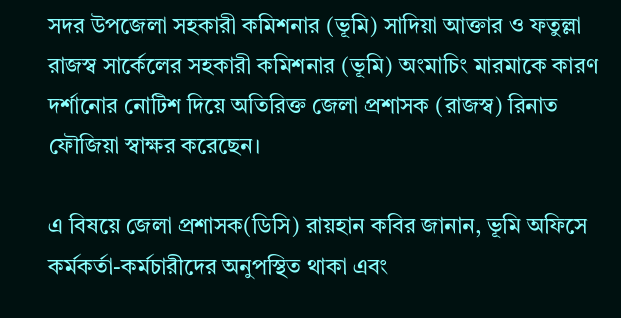সদর উপজেলা সহকারী কমিশনার (ভূমি) সাদিয়া আক্তার ও ফতুল্লা রাজস্ব সার্কেলের সহকারী কমিশনার (ভূমি) অংমাচিং মারমাকে কারণ দর্শানোর নোটিশ দিয়ে অতিরিক্ত জেলা প্রশাসক (রাজস্ব) রিনাত ফৌজিয়া স্বাক্ষর করেছেন।

এ বিষয়ে জেলা প্রশাসক(ডিসি) রায়হান কবির জানান, ভূমি অফিসে কর্মকর্তা-কর্মচারীদের অনুপস্থিত থাকা এবং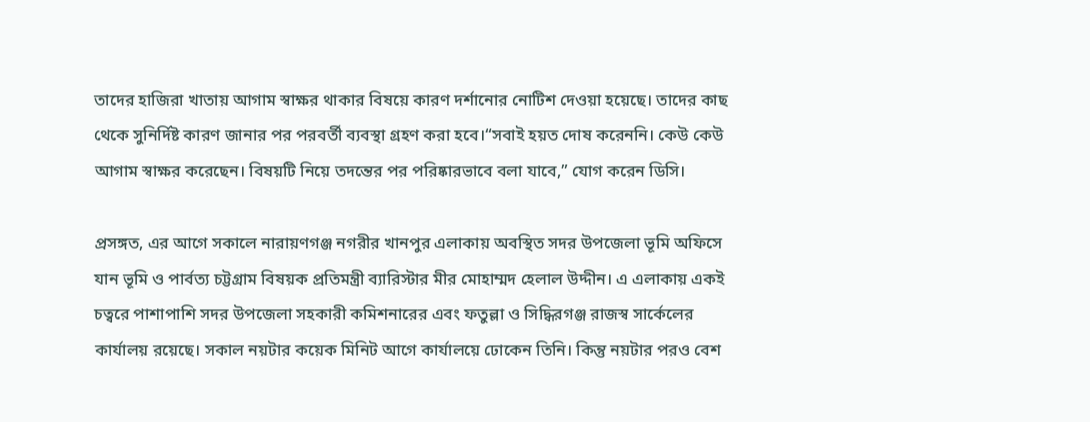তাদের হাজিরা খাতায় আগাম স্বাক্ষর থাকার বিষয়ে কারণ দর্শানোর নোটিশ দেওয়া হয়েছে। তাদের কাছ থেকে সুনির্দিষ্ট কারণ জানার পর পরবর্তী ব্যবস্থা গ্রহণ করা হবে।“সবাই হয়ত দোষ করেননি। কেউ কেউ আগাম স্বাক্ষর করেছেন। বিষয়টি নিয়ে তদন্তের পর পরিষ্কারভাবে বলা যাবে,” যোগ করেন ডিসি।

প্রসঙ্গত, এর আগে সকালে নারায়ণগঞ্জ নগরীর খানপুর এলাকায় অবস্থিত সদর উপজেলা ভূমি অফিসে যান ভূমি ও পার্বত্য চট্টগ্রাম বিষয়ক প্রতিমন্ত্রী ব্যারিস্টার মীর মোহাম্মদ হেলাল উদ্দীন। এ এলাকায় একই চত্বরে পাশাপাশি সদর উপজেলা সহকারী কমিশনারের এবং ফতুল্লা ও সিদ্ধিরগঞ্জ রাজস্ব সার্কেলের কার্যালয় রয়েছে। সকাল নয়টার কয়েক মিনিট আগে কার্যালয়ে ঢোকেন তিনি। কিন্তু নয়টার পরও বেশ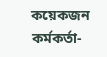কয়েকজন কর্মকর্তা-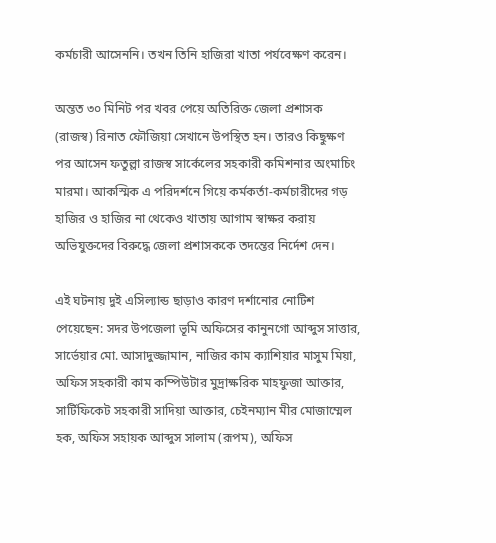কর্মচারী আসেননি। তখন তিনি হাজিরা খাতা পর্যবেক্ষণ করেন।

অন্তত ৩০ মিনিট পর খবর পেয়ে অতিরিক্ত জেলা প্রশাসক (রাজস্ব) রিনাত ফৌজিয়া সেখানে উপস্থিত হন। তারও কিছুক্ষণ পর আসেন ফতুল্লা রাজস্ব সার্কেলের সহকারী কমিশনার অংমাচিং মারমা। আকস্মিক এ পরিদর্শনে গিয়ে কর্মকর্তা-কর্মচারীদের গড় হাজির ও হাজির না থেকেও খাতায় আগাম স্বাক্ষর করায় অভিযুক্তদের বিরুদ্ধে জেলা প্রশাসককে তদন্তের নির্দেশ দেন।

এই ঘটনায় দুই এসিল্যান্ড ছাড়াও কারণ দর্শানোর নোটিশ পেয়েছেন: সদর উপজেলা ভূমি অফিসের কানুনগো আব্দুস সাত্তার, সার্ভেয়ার মো. আসাদুজ্জামান, নাজির কাম ক্যাশিয়ার মাসুম মিয়া, অফিস সহকারী কাম কম্পিউটার মুদ্রাক্ষরিক মাহফুজা আক্তার, সার্টিফিকেট সহকারী সাদিয়া আক্তার, চেইনম্যান মীর মোজাম্মেল হক, অফিস সহায়ক আব্দুস সালাম (রূপম), অফিস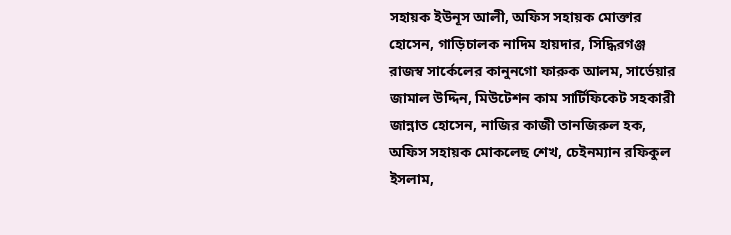সহায়ক ইউনূস আলী, অফিস সহায়ক মোক্তার হোসেন, গাড়িচালক নাদিম হায়দার, সিদ্ধিরগঞ্জ রাজস্ব সার্কেলের কানুনগো ফারুক আলম, সার্ভেয়ার জামাল উদ্দিন, মিউটেশন কাম সার্টিফিকেট সহকারী জান্নাত হোসেন, নাজির কাজী তানজিরুল হক, অফিস সহায়ক মোকলেছ শেখ, চেইনম্যান রফিকুল ইসলাম,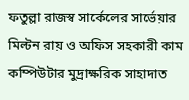ফতুল্লা রাজস্ব সার্কেলের সার্ভেয়ার মিল্টন রায় ও অফিস সহকারী কাম কম্পিউটার মুদ্রাক্ষরিক সাহাদাত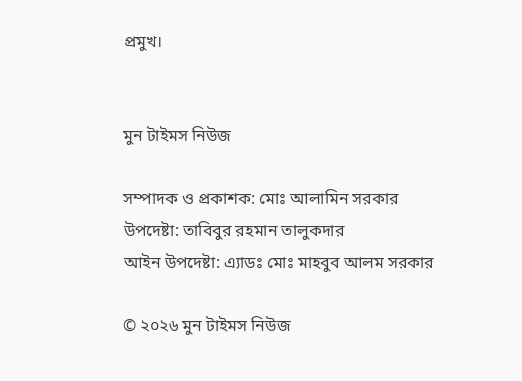প্রমুখ।


মুন টাইমস নিউজ

সম্পাদক ও প্রকাশক: মোঃ আলামিন সরকার
উপদেষ্টা: তাবিবুর রহমান তালুকদার
আইন উপদেষ্টা: এ্যাডঃ মোঃ মাহবুব আলম সরকার

© ২০২৬ মুন টাইমস নিউজ